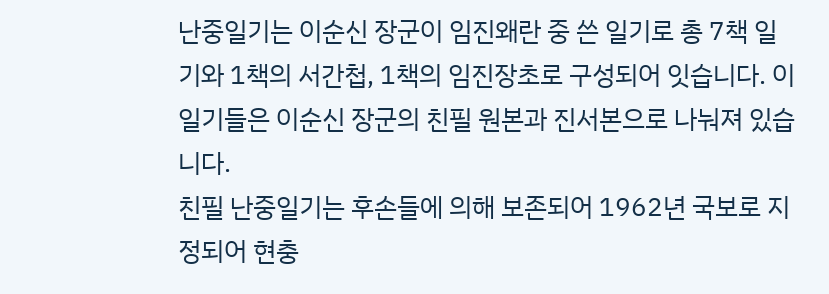난중일기는 이순신 장군이 임진왜란 중 쓴 일기로 총 7책 일기와 1책의 서간첩, 1책의 임진장초로 구성되어 잇습니다. 이 일기들은 이순신 장군의 친필 원본과 진서본으로 나눠져 있습니다.
친필 난중일기는 후손들에 의해 보존되어 1962년 국보로 지정되어 현충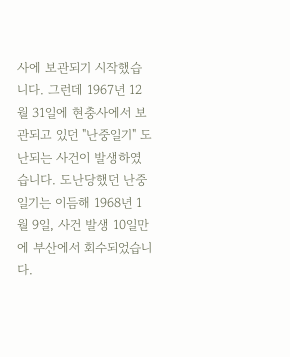사에 보관되기 시작했습니다. 그런데 1967년 12월 31일에 현충사에서 보관되고 있던 "난중일기" 도난되는 사건이 발생하였습니다. 도난당했던 난중일기는 이듬해 1968년 1월 9일, 사건 발생 10일만에 부산에서 회수되었습니다.